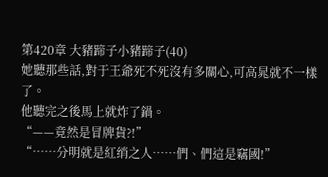第420章 大豬蹄子小豬蹄子(40)
她聽那些話,對于王爺死不死沒有多關心,可高晁就不一樣了。
他聽完之後馬上就炸了鍋。
“——竟然是冒牌貨?!”
“……分明就是紅绡之人……們、們這是竊國!”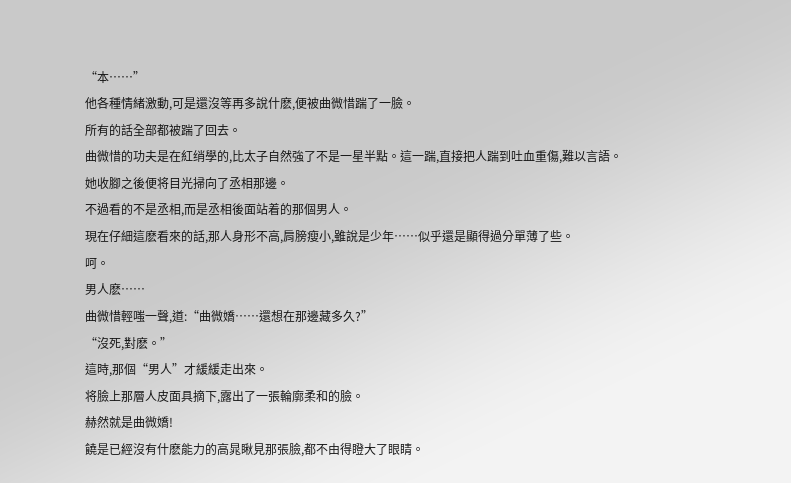“本……”
他各種情緒激動,可是還沒等再多說什麽,便被曲微惜踹了一臉。
所有的話全部都被踹了回去。
曲微惜的功夫是在紅绡學的,比太子自然強了不是一星半點。這一踹,直接把人踹到吐血重傷,難以言語。
她收腳之後便将目光掃向了丞相那邊。
不過看的不是丞相,而是丞相後面站着的那個男人。
現在仔細這麽看來的話,那人身形不高,肩膀瘦小,雖說是少年……似乎還是顯得過分單薄了些。
呵。
男人麽……
曲微惜輕嗤一聲,道:“曲微嬌……還想在那邊藏多久?”
“沒死,對麽。”
這時,那個“男人”才緩緩走出來。
将臉上那層人皮面具摘下,露出了一張輪廓柔和的臉。
赫然就是曲微嬌!
饒是已經沒有什麽能力的高晁瞅見那張臉,都不由得瞪大了眼睛。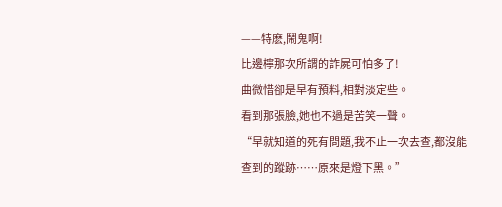——特麽,鬧鬼啊!
比邊檸那次所謂的詐屍可怕多了!
曲微惜卻是早有預料,相對淡定些。
看到那張臉,她也不過是苦笑一聲。
“早就知道的死有問題,我不止一次去查,都沒能查到的蹤跡……原來是燈下黑。”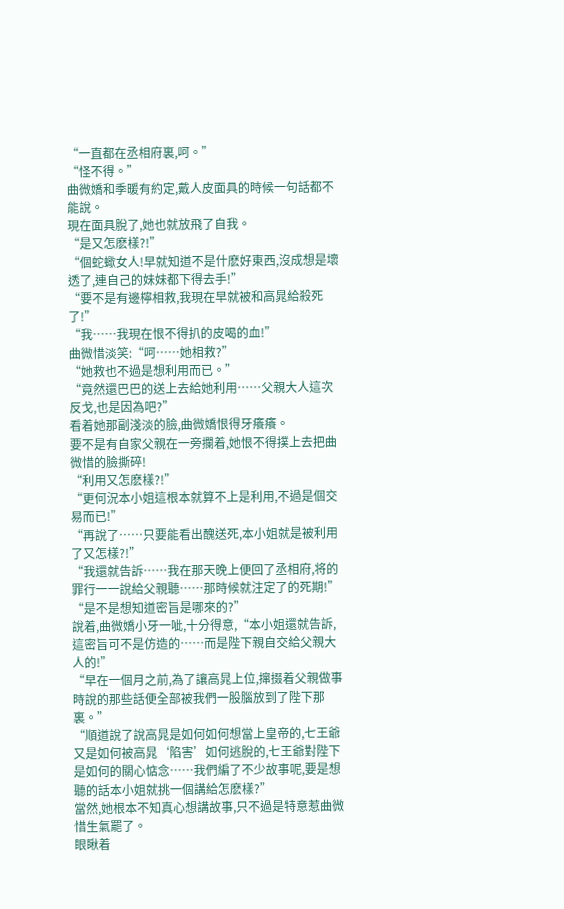“一直都在丞相府裏,呵。”
“怪不得。”
曲微嬌和季暖有約定,戴人皮面具的時候一句話都不能說。
現在面具脫了,她也就放飛了自我。
“是又怎麽樣?!”
“個蛇蠍女人!早就知道不是什麽好東西,沒成想是壞透了,連自己的妹妹都下得去手!”
“要不是有邊檸相救,我現在早就被和高晁給殺死了!”
“我……我現在恨不得扒的皮喝的血!”
曲微惜淡笑:“呵……她相救?”
“她救也不過是想利用而已。”
“竟然還巴巴的送上去給她利用……父親大人這次反戈,也是因為吧?”
看着她那副淺淡的臉,曲微嬌恨得牙癢癢。
要不是有自家父親在一旁攔着,她恨不得撲上去把曲微惜的臉撕碎!
“利用又怎麽樣?!”
“更何況本小姐這根本就算不上是利用,不過是個交易而已!”
“再說了……只要能看出醜送死,本小姐就是被利用了又怎樣?!”
“我還就告訴……我在那天晚上便回了丞相府,将的罪行一一說給父親聽……那時候就注定了的死期!”
“是不是想知道密旨是哪來的?”
說着,曲微嬌小牙一呲,十分得意,“本小姐還就告訴,這密旨可不是仿造的……而是陛下親自交給父親大人的!”
“早在一個月之前,為了讓高晁上位,撺掇着父親做事時說的那些話便全部被我們一股腦放到了陛下那裏。”
“順道說了說高晁是如何如何想當上皇帝的,七王爺又是如何被高晁‘陷害’如何逃脫的,七王爺對陛下是如何的關心惦念……我們編了不少故事呢,要是想聽的話本小姐就挑一個講給怎麽樣?”
當然,她根本不知真心想講故事,只不過是特意惹曲微惜生氣罷了。
眼瞅着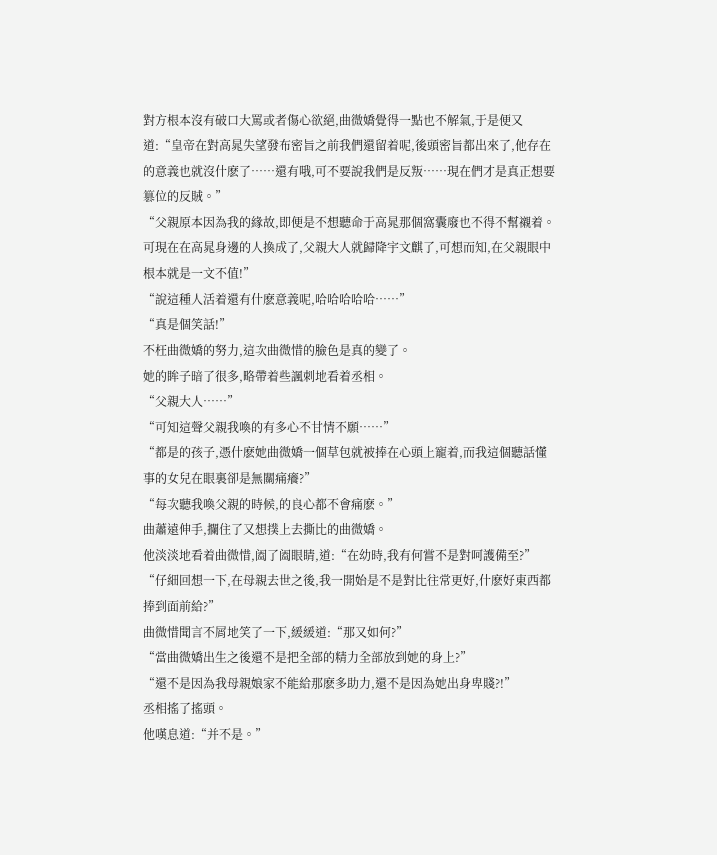對方根本沒有破口大罵或者傷心欲絕,曲微嬌覺得一點也不解氣,于是便又道:“皇帝在對高晁失望發布密旨之前我們還留着呢,後頭密旨都出來了,他存在的意義也就沒什麽了……還有哦,可不要說我們是反叛……現在們才是真正想要篡位的反賊。”
“父親原本因為我的緣故,即便是不想聽命于高晁那個窩囊廢也不得不幫襯着。可現在在高晁身邊的人換成了,父親大人就歸降宇文麒了,可想而知,在父親眼中根本就是一文不值!”
“說這種人活着還有什麽意義呢,哈哈哈哈哈……”
“真是個笑話!”
不枉曲微嬌的努力,這次曲微惜的臉色是真的變了。
她的眸子暗了很多,略帶着些諷刺地看着丞相。
“父親大人……”
“可知這聲父親我喚的有多心不甘情不願……”
“都是的孩子,憑什麽她曲微嬌一個草包就被捧在心頭上寵着,而我這個聽話懂事的女兒在眼裏卻是無關痛癢?”
“每次聽我喚父親的時候,的良心都不會痛麽。”
曲蕭遠伸手,攔住了又想撲上去撕比的曲微嬌。
他淡淡地看着曲微惜,阖了阖眼睛,道:“在幼時,我有何嘗不是對呵護備至?”
“仔細回想一下,在母親去世之後,我一開始是不是對比往常更好,什麽好東西都捧到面前給?”
曲微惜聞言不屑地笑了一下,緩緩道:“那又如何?”
“當曲微嬌出生之後還不是把全部的精力全部放到她的身上?”
“還不是因為我母親娘家不能給那麽多助力,還不是因為她出身卑賤?!”
丞相搖了搖頭。
他嘆息道:“并不是。”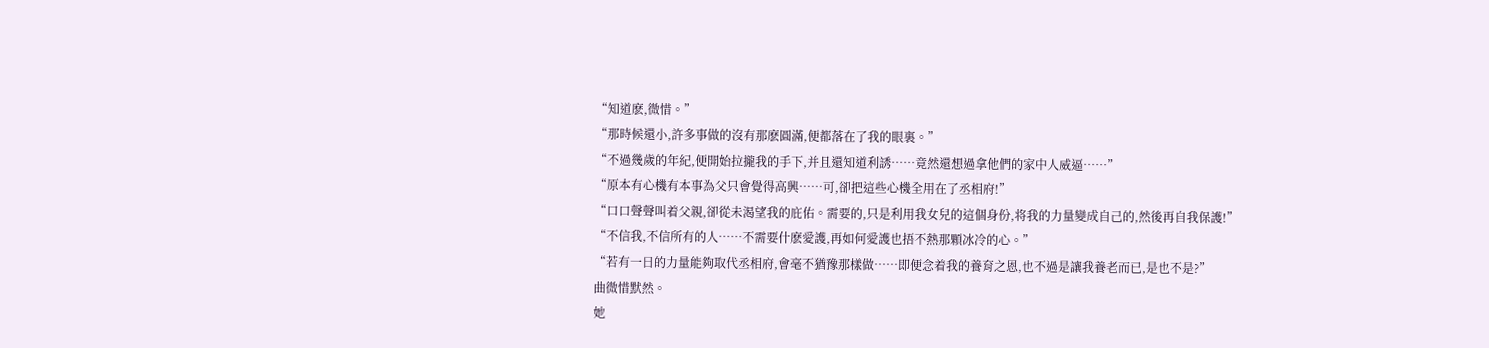“知道麽,微惜。”
“那時候還小,許多事做的沒有那麽圓滿,便都落在了我的眼裏。”
“不過幾歲的年紀,便開始拉攏我的手下,并且還知道利誘……竟然還想過拿他們的家中人威逼……”
“原本有心機有本事為父只會覺得高興……可,卻把這些心機全用在了丞相府!”
“口口聲聲叫着父親,卻從未渴望我的庇佑。需要的,只是利用我女兒的這個身份,将我的力量變成自己的,然後再自我保護!”
“不信我,不信所有的人……不需要什麽愛護,再如何愛護也捂不熱那顆冰冷的心。”
“若有一日的力量能夠取代丞相府,會毫不猶豫那樣做……即便念着我的養育之恩,也不過是讓我養老而已,是也不是?”
曲微惜默然。
她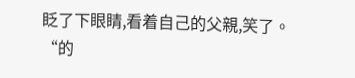眨了下眼睛,看着自己的父親,笑了。
“的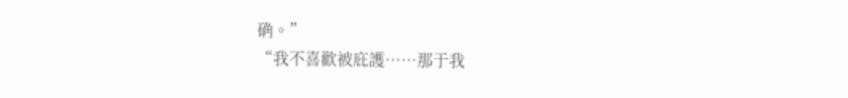确。”
“我不喜歡被庇護……那于我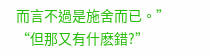而言不過是施舍而已。”
“但那又有什麽錯?”